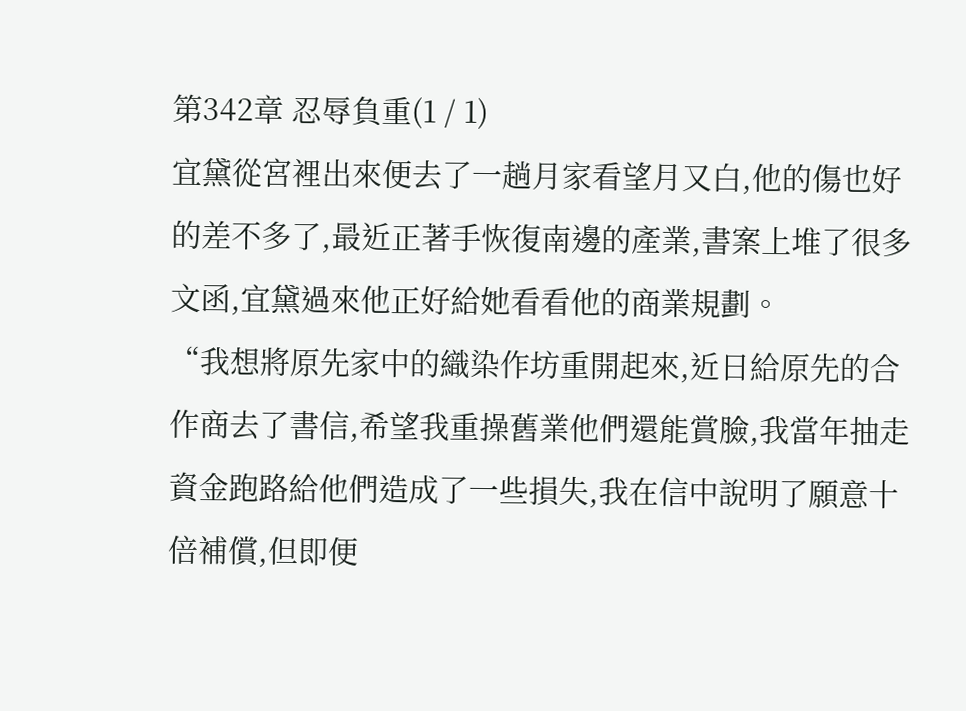第342章 忍辱負重(1 / 1)
宜黛從宮裡出來便去了一趟月家看望月又白,他的傷也好的差不多了,最近正著手恢復南邊的產業,書案上堆了很多文函,宜黛過來他正好給她看看他的商業規劃。
“我想將原先家中的織染作坊重開起來,近日給原先的合作商去了書信,希望我重操舊業他們還能賞臉,我當年抽走資金跑路給他們造成了一些損失,我在信中說明了願意十倍補償,但即便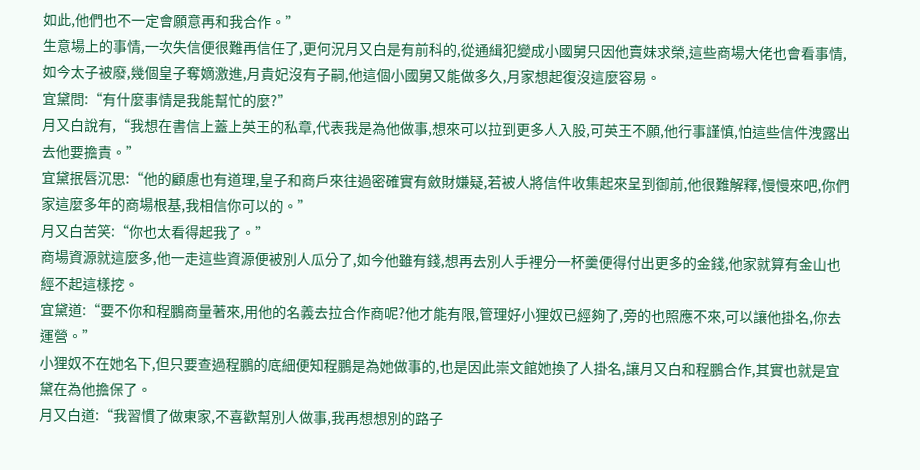如此,他們也不一定會願意再和我合作。”
生意場上的事情,一次失信便很難再信任了,更何況月又白是有前科的,從通緝犯變成小國舅只因他賣妹求榮,這些商場大佬也會看事情,如今太子被廢,幾個皇子奪嫡激進,月貴妃沒有子嗣,他這個小國舅又能做多久,月家想起復沒這麼容易。
宜黛問:“有什麼事情是我能幫忙的麼?”
月又白說有,“我想在書信上蓋上英王的私章,代表我是為他做事,想來可以拉到更多人入股,可英王不願,他行事謹慎,怕這些信件洩露出去他要擔責。”
宜黛抿唇沉思:“他的顧慮也有道理,皇子和商戶來往過密確實有斂財嫌疑,若被人將信件收集起來呈到御前,他很難解釋,慢慢來吧,你們家這麼多年的商場根基,我相信你可以的。”
月又白苦笑:“你也太看得起我了。”
商場資源就這麼多,他一走這些資源便被別人瓜分了,如今他雖有錢,想再去別人手裡分一杯羹便得付出更多的金錢,他家就算有金山也經不起這樣挖。
宜黛道:“要不你和程鵬商量著來,用他的名義去拉合作商呢?他才能有限,管理好小狸奴已經夠了,旁的也照應不來,可以讓他掛名,你去運營。”
小狸奴不在她名下,但只要查過程鵬的底細便知程鵬是為她做事的,也是因此崇文館她換了人掛名,讓月又白和程鵬合作,其實也就是宜黛在為他擔保了。
月又白道:“我習慣了做東家,不喜歡幫別人做事,我再想想別的路子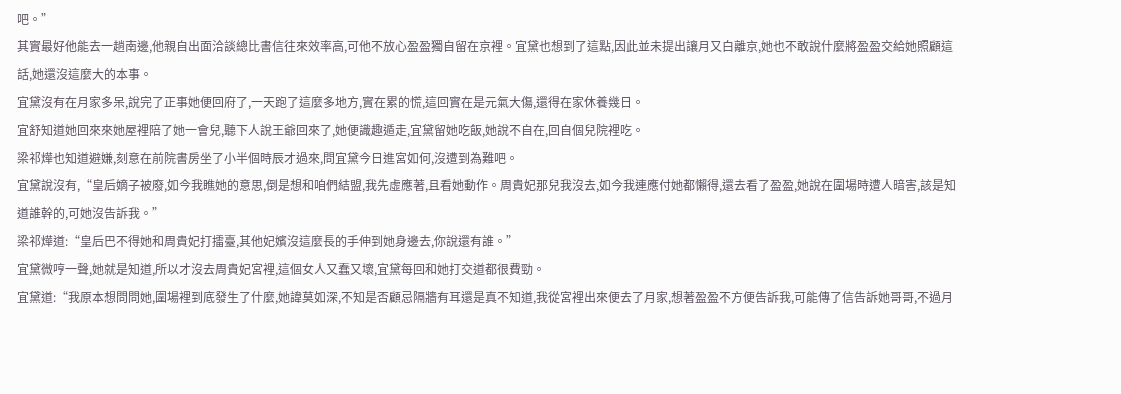吧。”
其實最好他能去一趟南邊,他親自出面洽談總比書信往來效率高,可他不放心盈盈獨自留在京裡。宜黛也想到了這點,因此並未提出讓月又白離京,她也不敢說什麼將盈盈交給她照顧這話,她還沒這麼大的本事。
宜黛沒有在月家多呆,說完了正事她便回府了,一天跑了這麼多地方,實在累的慌,這回實在是元氣大傷,還得在家休養幾日。
宜舒知道她回來來她屋裡陪了她一會兒,聽下人說王爺回來了,她便識趣遁走,宜黛留她吃飯,她說不自在,回自個兒院裡吃。
梁祁燁也知道避嫌,刻意在前院書房坐了小半個時辰才過來,問宜黛今日進宮如何,沒遭到為難吧。
宜黛說沒有,“皇后嫡子被廢,如今我瞧她的意思,倒是想和咱們結盟,我先虛應著,且看她動作。周貴妃那兒我沒去,如今我連應付她都懶得,還去看了盈盈,她說在圍場時遭人暗害,該是知道誰幹的,可她沒告訴我。”
梁祁燁道:“皇后巴不得她和周貴妃打擂臺,其他妃嬪沒這麼長的手伸到她身邊去,你說還有誰。”
宜黛微哼一聲,她就是知道,所以才沒去周貴妃宮裡,這個女人又蠢又壞,宜黛每回和她打交道都很費勁。
宜黛道:“我原本想問問她,圍場裡到底發生了什麼,她諱莫如深,不知是否顧忌隔牆有耳還是真不知道,我從宮裡出來便去了月家,想著盈盈不方便告訴我,可能傳了信告訴她哥哥,不過月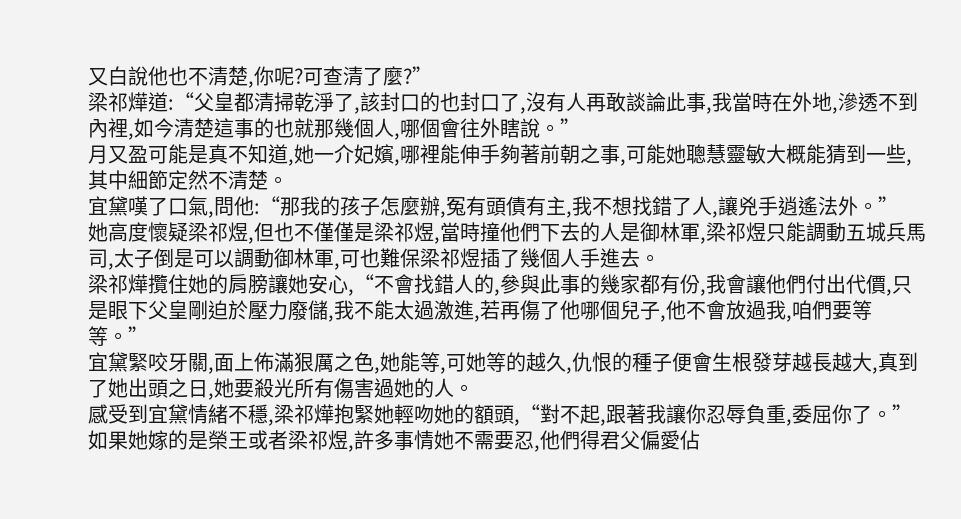又白說他也不清楚,你呢?可查清了麼?”
梁祁燁道:“父皇都清掃乾淨了,該封口的也封口了,沒有人再敢談論此事,我當時在外地,滲透不到內裡,如今清楚這事的也就那幾個人,哪個會往外瞎說。”
月又盈可能是真不知道,她一介妃嬪,哪裡能伸手夠著前朝之事,可能她聰慧靈敏大概能猜到一些,其中細節定然不清楚。
宜黛嘆了口氣,問他:“那我的孩子怎麼辦,冤有頭債有主,我不想找錯了人,讓兇手逍遙法外。”
她高度懷疑梁祁煜,但也不僅僅是梁祁煜,當時撞他們下去的人是御林軍,梁祁煜只能調動五城兵馬司,太子倒是可以調動御林軍,可也難保梁祁煜插了幾個人手進去。
梁祁燁攬住她的肩膀讓她安心,“不會找錯人的,參與此事的幾家都有份,我會讓他們付出代價,只是眼下父皇剛迫於壓力廢儲,我不能太過激進,若再傷了他哪個兒子,他不會放過我,咱們要等等。”
宜黛緊咬牙關,面上佈滿狠厲之色,她能等,可她等的越久,仇恨的種子便會生根發芽越長越大,真到了她出頭之日,她要殺光所有傷害過她的人。
感受到宜黛情緒不穩,梁祁燁抱緊她輕吻她的額頭,“對不起,跟著我讓你忍辱負重,委屈你了。”
如果她嫁的是榮王或者梁祁煜,許多事情她不需要忍,他們得君父偏愛佔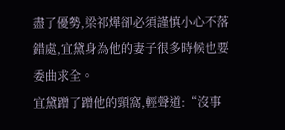盡了優勢,梁祁燁卻必須謹慎小心不落錯處,宜黛身為他的妻子很多時候也要委曲求全。
宜黛蹭了蹭他的頸窩,輕聲道:“沒事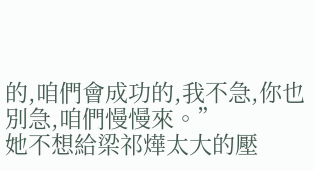的,咱們會成功的,我不急,你也別急,咱們慢慢來。”
她不想給梁祁燁太大的壓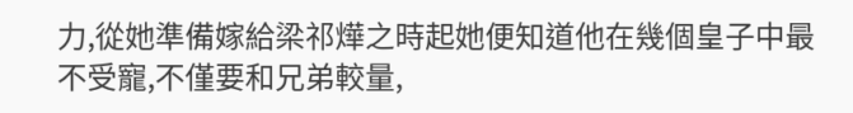力,從她準備嫁給梁祁燁之時起她便知道他在幾個皇子中最不受寵,不僅要和兄弟較量,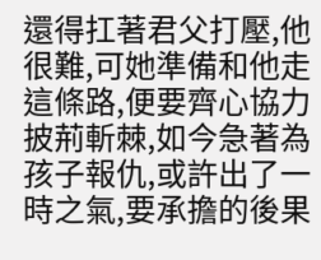還得扛著君父打壓,他很難,可她準備和他走這條路,便要齊心協力披荊斬棘,如今急著為孩子報仇,或許出了一時之氣,要承擔的後果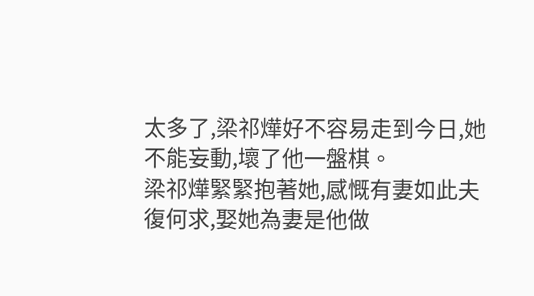太多了,梁祁燁好不容易走到今日,她不能妄動,壞了他一盤棋。
梁祁燁緊緊抱著她,感慨有妻如此夫復何求,娶她為妻是他做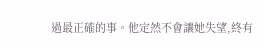過最正確的事。他定然不會讓她失望,終有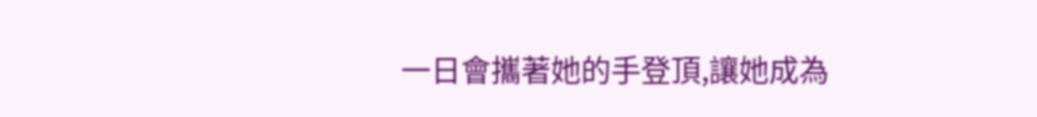一日會攜著她的手登頂,讓她成為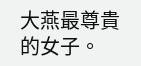大燕最尊貴的女子。